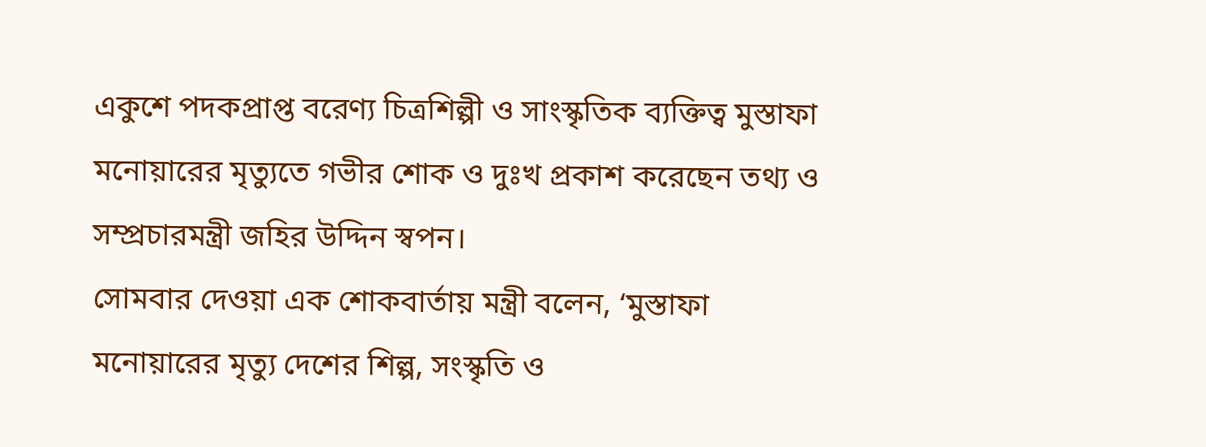একুশে পদকপ্রাপ্ত বরেণ্য চিত্রশিল্পী ও সাংস্কৃতিক ব্যক্তিত্ব মুস্তাফা মনোয়ারের মৃত্যুতে গভীর শোক ও দুঃখ প্রকাশ করেছেন তথ্য ও সম্প্রচারমন্ত্রী জহির উদ্দিন স্বপন।
সোমবার দেওয়া এক শোকবার্তায় মন্ত্রী বলেন, ‘মুস্তাফা মনোয়ারের মৃত্যু দেশের শিল্প, সংস্কৃতি ও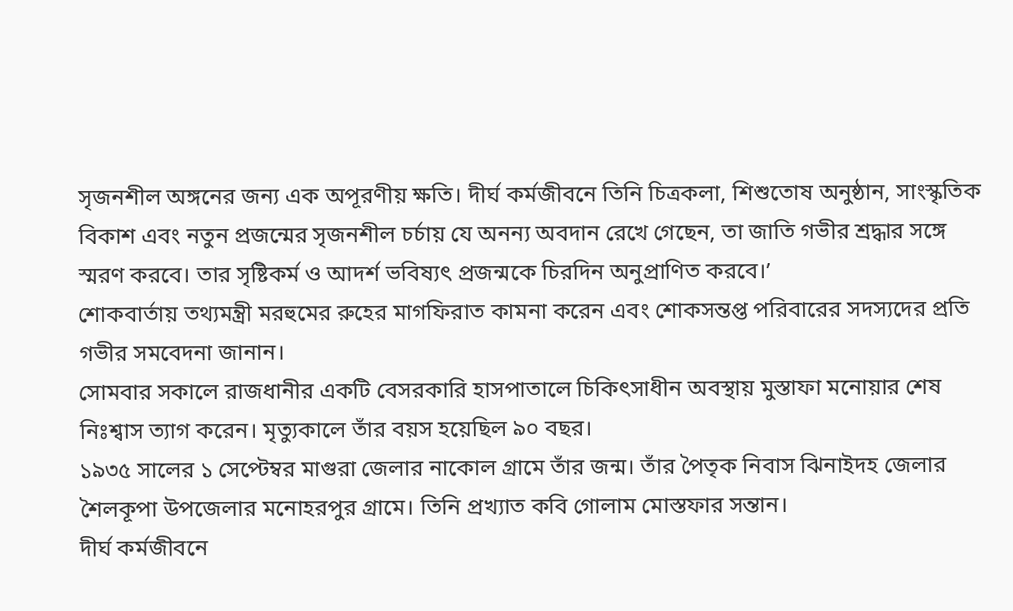সৃজনশীল অঙ্গনের জন্য এক অপূরণীয় ক্ষতি। দীর্ঘ কর্মজীবনে তিনি চিত্রকলা, শিশুতোষ অনুষ্ঠান, সাংস্কৃতিক বিকাশ এবং নতুন প্রজন্মের সৃজনশীল চর্চায় যে অনন্য অবদান রেখে গেছেন, তা জাতি গভীর শ্রদ্ধার সঙ্গে স্মরণ করবে। তার সৃষ্টিকর্ম ও আদর্শ ভবিষ্যৎ প্রজন্মকে চিরদিন অনুপ্রাণিত করবে।’
শোকবার্তায় তথ্যমন্ত্রী মরহুমের রুহের মাগফিরাত কামনা করেন এবং শোকসন্তপ্ত পরিবারের সদস্যদের প্রতি গভীর সমবেদনা জানান।
সোমবার সকালে রাজধানীর একটি বেসরকারি হাসপাতালে চিকিৎসাধীন অবস্থায় মুস্তাফা মনোয়ার শেষ নিঃশ্বাস ত্যাগ করেন। মৃত্যুকালে তাঁর বয়স হয়েছিল ৯০ বছর।
১৯৩৫ সালের ১ সেপ্টেম্বর মাগুরা জেলার নাকোল গ্রামে তাঁর জন্ম। তাঁর পৈতৃক নিবাস ঝিনাইদহ জেলার শৈলকূপা উপজেলার মনোহরপুর গ্রামে। তিনি প্রখ্যাত কবি গোলাম মোস্তফার সন্তান।
দীর্ঘ কর্মজীবনে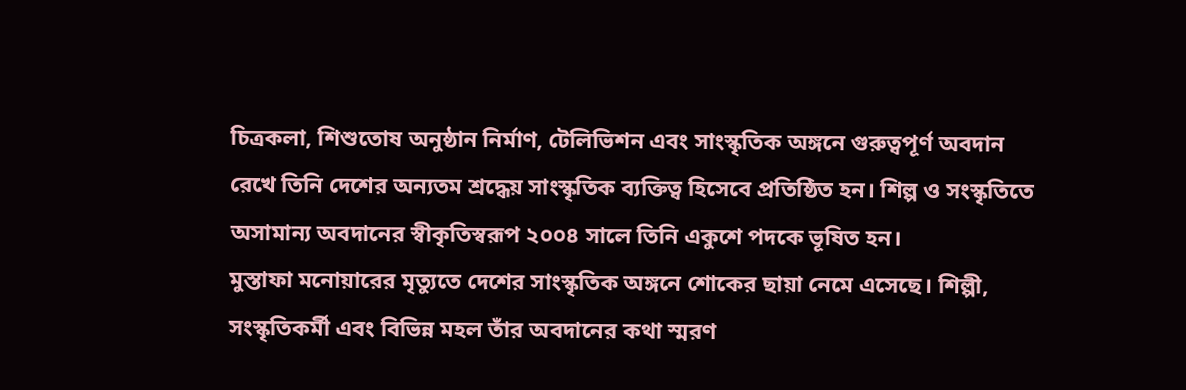চিত্রকলা, শিশুতোষ অনুষ্ঠান নির্মাণ, টেলিভিশন এবং সাংস্কৃতিক অঙ্গনে গুরুত্বপূর্ণ অবদান রেখে তিনি দেশের অন্যতম শ্রদ্ধেয় সাংস্কৃতিক ব্যক্তিত্ব হিসেবে প্রতিষ্ঠিত হন। শিল্প ও সংস্কৃতিতে অসামান্য অবদানের স্বীকৃতিস্বরূপ ২০০৪ সালে তিনি একুশে পদকে ভূষিত হন।
মুস্তাফা মনোয়ারের মৃত্যুতে দেশের সাংস্কৃতিক অঙ্গনে শোকের ছায়া নেমে এসেছে। শিল্পী, সংস্কৃতিকর্মী এবং বিভিন্ন মহল তাঁর অবদানের কথা স্মরণ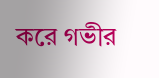করে গভীর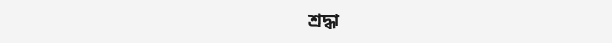শ্রদ্ধা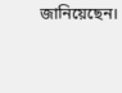জানিয়েছেন।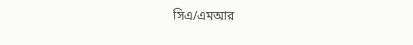সিএ/এমআর